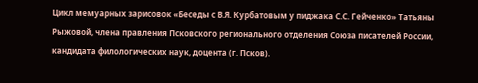Цикл мемуарных зарисовок «Беседы с В.Я. Курбатовым у пиджака С.С. Гейченко» Татьяны Рыжовой, члена правления Псковского регионального отделения Союза писателей России, кандидата филологических наук, доцента (г. Псков).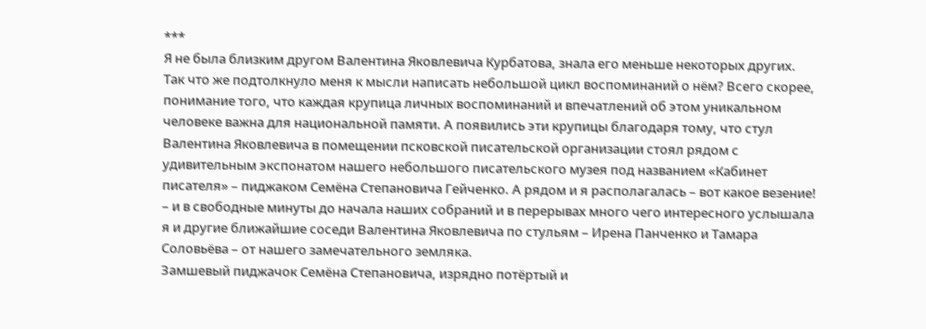***
Я не была близким другом Валентина Яковлевича Курбатова, знала его меньше некоторых других. Так что же подтолкнуло меня к мысли написать небольшой цикл воспоминаний о нём? Всего скорее, понимание того, что каждая крупица личных воспоминаний и впечатлений об этом уникальном человеке важна для национальной памяти. А появились эти крупицы благодаря тому, что стул Валентина Яковлевича в помещении псковской писательской организации стоял рядом с удивительным экспонатом нашего небольшого писательского музея под названием «Кабинет писателя» – пиджаком Семёна Степановича Гейченко. А рядом и я располагалась – вот какое везение! – и в свободные минуты до начала наших собраний и в перерывах много чего интересного услышала я и другие ближайшие соседи Валентина Яковлевича по стульям – Ирена Панченко и Тамара Соловьёва – от нашего замечательного земляка.
Замшевый пиджачок Семёна Степановича, изрядно потёртый и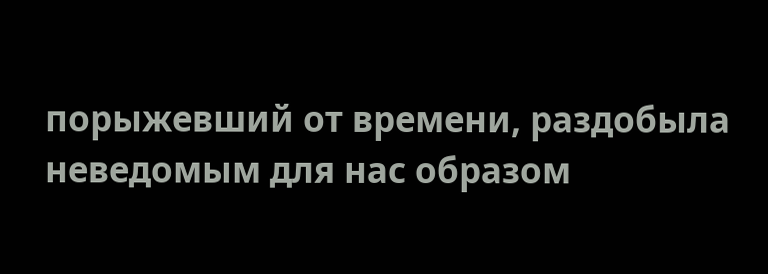порыжевший от времени, раздобыла неведомым для нас образом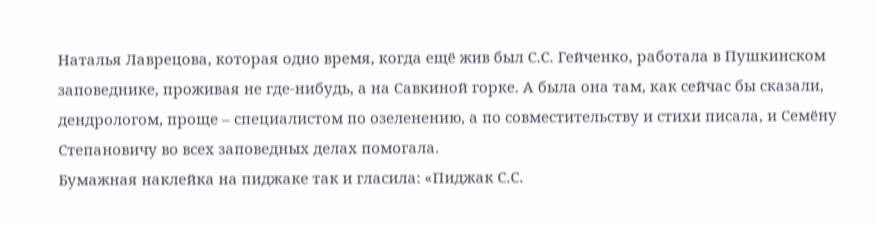Наталья Лаврецова, которая одно время, когда ещё жив был С.С. Гейченко, работала в Пушкинском заповеднике, проживая не где-нибудь, а на Савкиной горке. А была она там, как сейчас бы сказали, дендрологом, проще – специалистом по озеленению, а по совместительству и стихи писала, и Семёну Степановичу во всех заповедных делах помогала.
Бумажная наклейка на пиджаке так и гласила: «Пиджак С.С.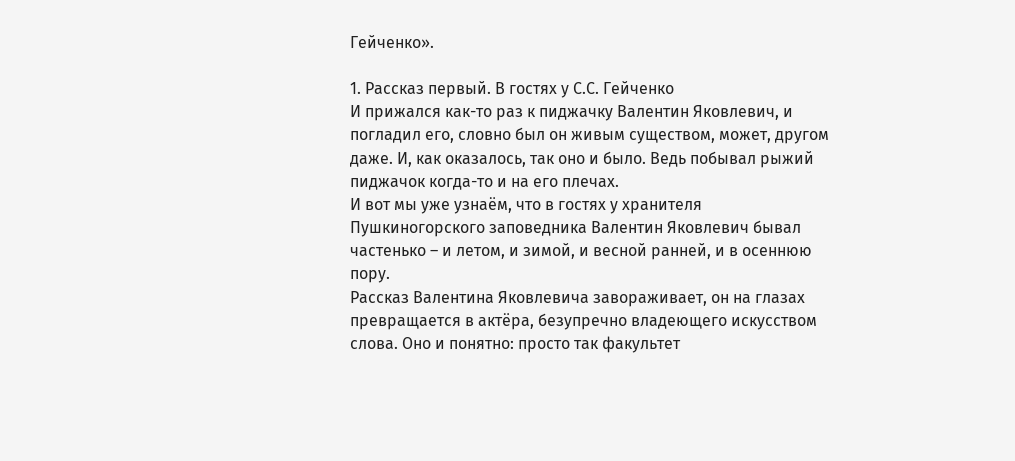Гейченко».

1. Рассказ первый. В гостях у С.С. Гейченко
И прижался как-то раз к пиджачку Валентин Яковлевич, и погладил его, словно был он живым существом, может, другом даже. И, как оказалось, так оно и было. Ведь побывал рыжий пиджачок когда-то и на его плечах.
И вот мы уже узнаём, что в гостях у хранителя Пушкиногорского заповедника Валентин Яковлевич бывал частенько – и летом, и зимой, и весной ранней, и в осеннюю пору.
Рассказ Валентина Яковлевича завораживает, он на глазах превращается в актёра, безупречно владеющего искусством слова. Оно и понятно: просто так факультет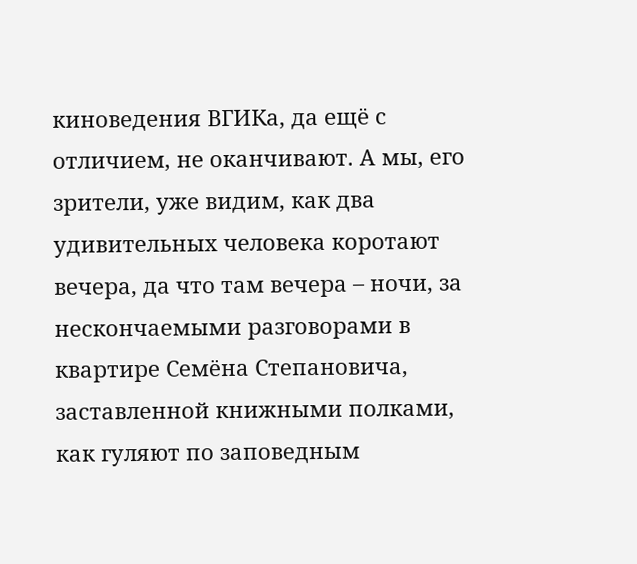киноведения ВГИКа, да ещё с отличием, не оканчивают. А мы, его зрители, уже видим, как два удивительных человека коротают вечера, да что там вечера – ночи, за нескончаемыми разговорами в квартире Семёна Степановича, заставленной книжными полками, как гуляют по заповедным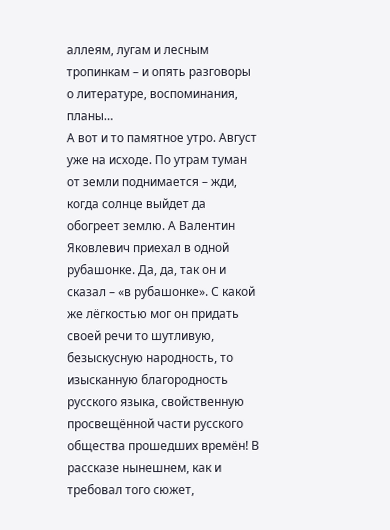аллеям, лугам и лесным тропинкам – и опять разговоры о литературе, воспоминания, планы…
А вот и то памятное утро. Август уже на исходе. По утрам туман от земли поднимается – жди, когда солнце выйдет да обогреет землю. А Валентин Яковлевич приехал в одной рубашонке. Да, да, так он и сказал – «в рубашонке». С какой же лёгкостью мог он придать своей речи то шутливую, безыскусную народность, то изысканную благородность русского языка, свойственную просвещённой части русского общества прошедших времён! В рассказе нынешнем, как и требовал того сюжет,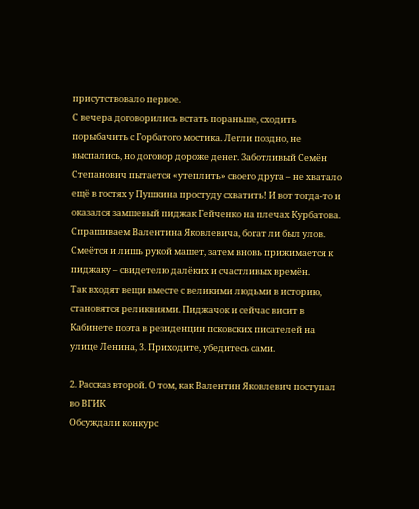присутствовало первое.
С вечера договорились встать пораньше, сходить порыбачить с Горбатого мостика. Легли поздно, не выспались, но договор дороже денег. Заботливый Семён Степанович пытается «утеплить» своего друга – не хватало ещё в гостях у Пушкина простуду схватить! И вот тогда-то и оказался замшевый пиджак Гейченко на плечах Курбатова.
Спрашиваем Валентина Яковлевича, богат ли был улов. Смеётся и лишь рукой машет, затем вновь прижимается к пиджаку – свидетелю далёких и счастливых времён.
Так входят вещи вместе с великими людьми в историю, становятся реликвиями. Пиджачок и сейчас висит в Кабинете поэта в резиденции псковских писателей на улице Ленина, 3. Приходите, убедитесь сами.

2. Рассказ второй. О том, как Валентин Яковлевич поступал во ВГИК
Обсуждали конкурс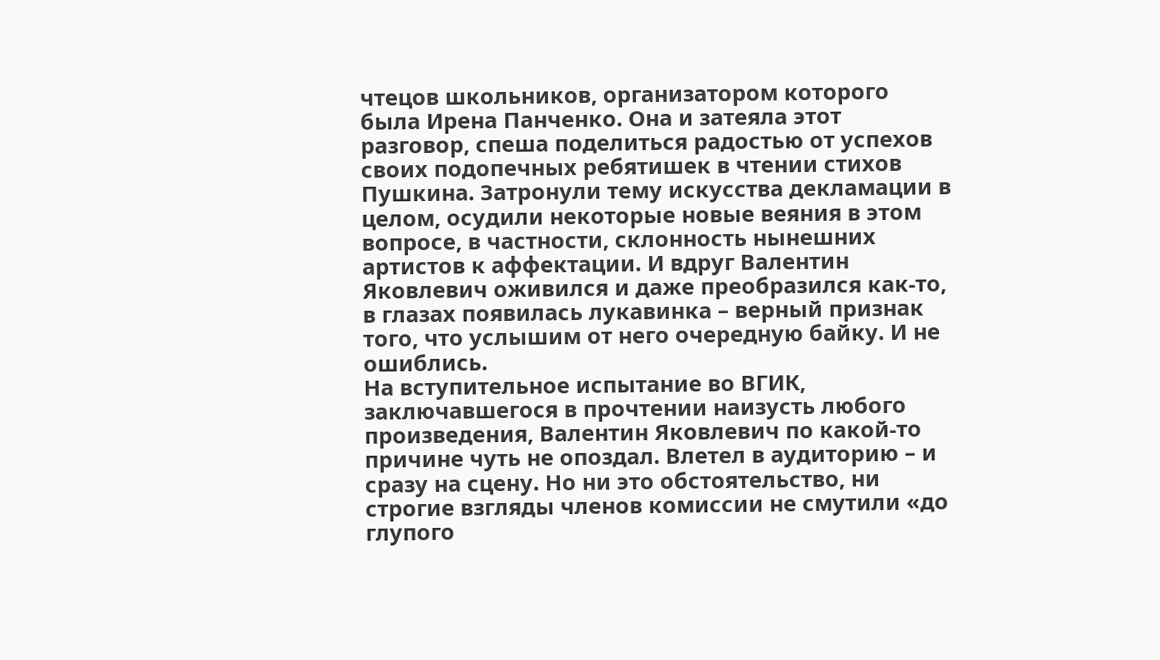чтецов школьников, организатором которого была Ирена Панченко. Она и затеяла этот разговор, спеша поделиться радостью от успехов своих подопечных ребятишек в чтении стихов Пушкина. Затронули тему искусства декламации в целом, осудили некоторые новые веяния в этом вопросе, в частности, склонность нынешних артистов к аффектации. И вдруг Валентин Яковлевич оживился и даже преобразился как-то, в глазах появилась лукавинка – верный признак того, что услышим от него очередную байку. И не ошиблись.
На вступительное испытание во ВГИК, заключавшегося в прочтении наизусть любого произведения, Валентин Яковлевич по какой-то причине чуть не опоздал. Влетел в аудиторию – и сразу на сцену. Но ни это обстоятельство, ни строгие взгляды членов комиссии не смутили «до глупого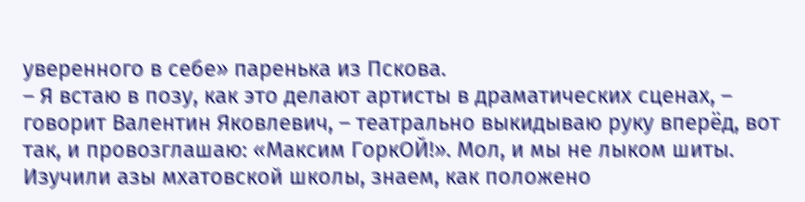уверенного в себе» паренька из Пскова.
– Я встаю в позу, как это делают артисты в драматических сценах, – говорит Валентин Яковлевич, – театрально выкидываю руку вперёд, вот так, и провозглашаю: «Максим ГоркОЙ!». Мол, и мы не лыком шиты. Изучили азы мхатовской школы, знаем, как положено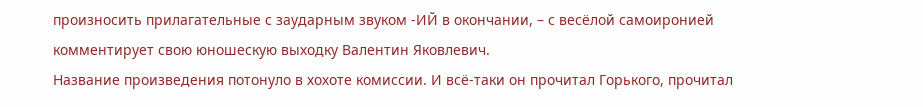произносить прилагательные с заударным звуком -ИЙ в окончании, – с весёлой самоиронией комментирует свою юношескую выходку Валентин Яковлевич.
Название произведения потонуло в хохоте комиссии. И всё-таки он прочитал Горького, прочитал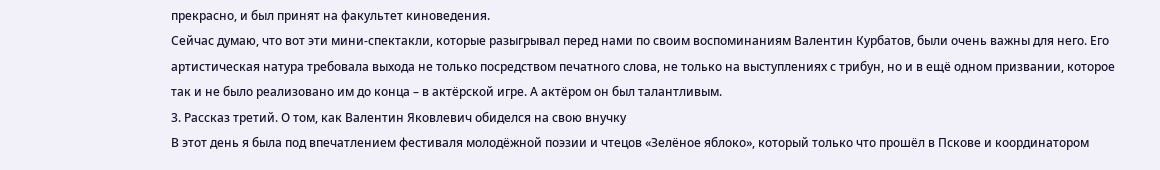прекрасно, и был принят на факультет киноведения.
Сейчас думаю, что вот эти мини-спектакли, которые разыгрывал перед нами по своим воспоминаниям Валентин Курбатов, были очень важны для него. Его артистическая натура требовала выхода не только посредством печатного слова, не только на выступлениях с трибун, но и в ещё одном призвании, которое так и не было реализовано им до конца – в актёрской игре. А актёром он был талантливым.
3. Рассказ третий. О том, как Валентин Яковлевич обиделся на свою внучку
В этот день я была под впечатлением фестиваля молодёжной поэзии и чтецов «Зелёное яблоко», который только что прошёл в Пскове и координатором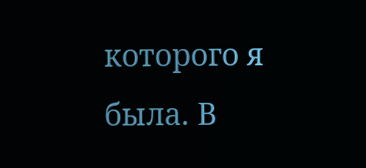которого я была. В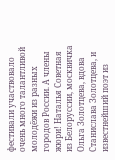фестивали участвовало очень много талантливой молодёжи из разных городов России. А члены жюри! Наталья Советная из Белоруссии, москвичка Ольга Золотцева, вдова Станислава Золотцева, и известнейший поэт из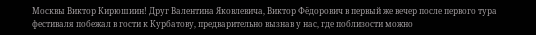Москвы Виктор Кирюшиин! Друг Валентина Яковлевича, Виктор Фёдорович в первый же вечер после первого тура фестиваля побежал в гости к Курбатову, предварительно вызнав у нас, где поблизости можно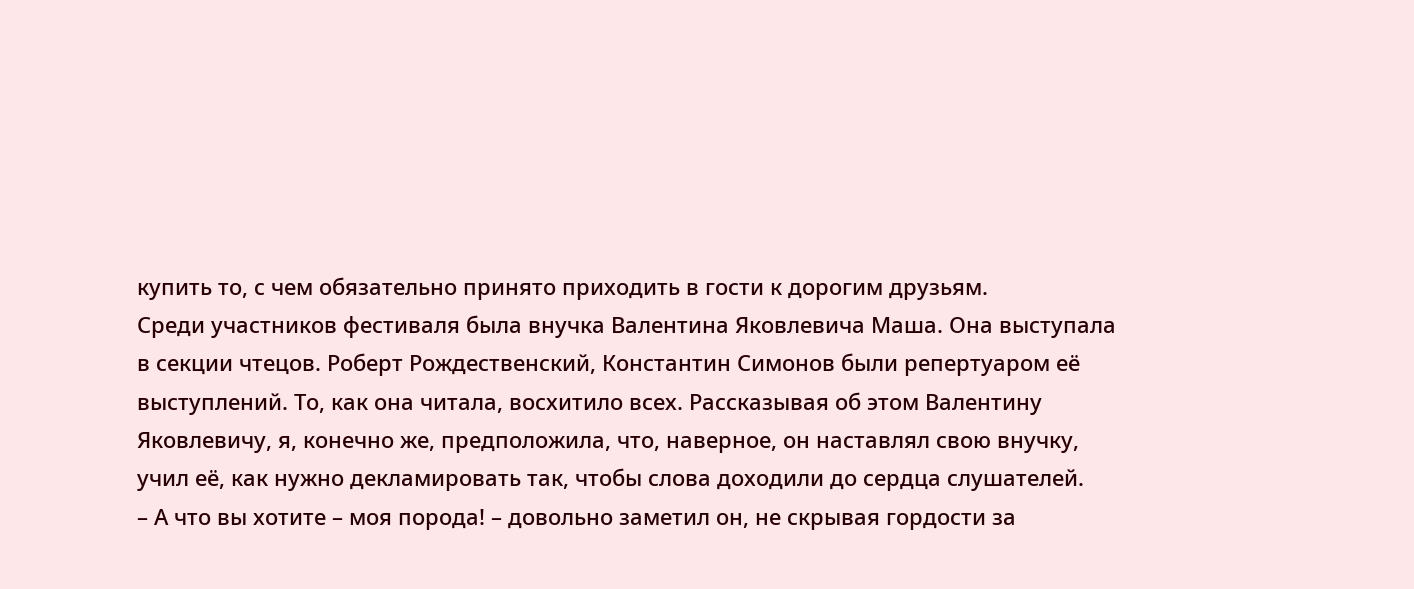купить то, с чем обязательно принято приходить в гости к дорогим друзьям.
Среди участников фестиваля была внучка Валентина Яковлевича Маша. Она выступала в секции чтецов. Роберт Рождественский, Константин Симонов были репертуаром её выступлений. То, как она читала, восхитило всех. Рассказывая об этом Валентину Яковлевичу, я, конечно же, предположила, что, наверное, он наставлял свою внучку, учил её, как нужно декламировать так, чтобы слова доходили до сердца слушателей.
– А что вы хотите – моя порода! – довольно заметил он, не скрывая гордости за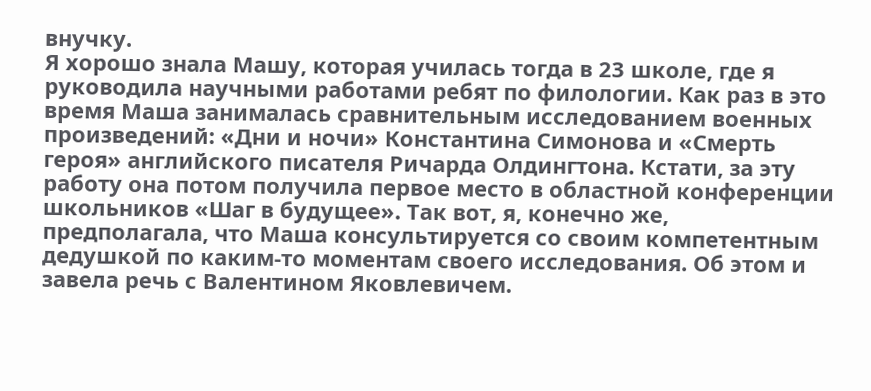внучку.
Я хорошо знала Машу, которая училась тогда в 23 школе, где я руководила научными работами ребят по филологии. Как раз в это время Маша занималась сравнительным исследованием военных произведений: «Дни и ночи» Константина Симонова и «Смерть героя» английского писателя Ричарда Олдингтона. Кстати, за эту работу она потом получила первое место в областной конференции школьников «Шаг в будущее». Так вот, я, конечно же, предполагала, что Маша консультируется со своим компетентным дедушкой по каким-то моментам своего исследования. Об этом и завела речь с Валентином Яковлевичем.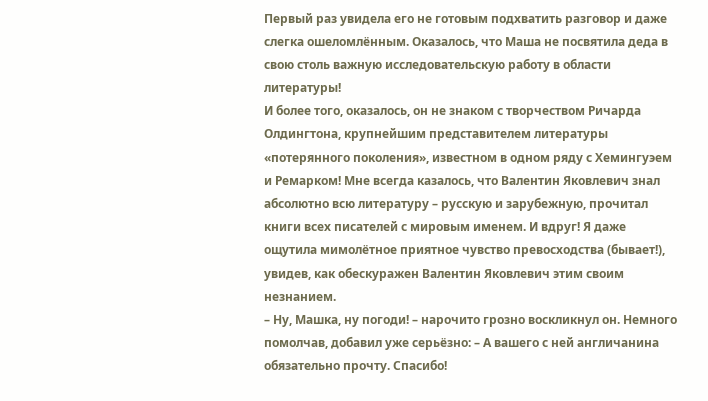Первый раз увидела его не готовым подхватить разговор и даже слегка ошеломлённым. Оказалось, что Маша не посвятила деда в свою столь важную исследовательскую работу в области литературы!
И более того, оказалось, он не знаком с творчеством Ричарда Олдингтона, крупнейшим представителем литературы «потерянного поколения», известном в одном ряду с Хемингуэем и Ремарком! Мне всегда казалось, что Валентин Яковлевич знал абсолютно всю литературу – русскую и зарубежную, прочитал книги всех писателей с мировым именем. И вдруг! Я даже ощутила мимолётное приятное чувство превосходства (бывает!), увидев, как обескуражен Валентин Яковлевич этим своим незнанием.
– Ну, Машка, ну погоди! – нарочито грозно воскликнул он. Немного помолчав, добавил уже серьёзно: – А вашего с ней англичанина обязательно прочту. Спасибо!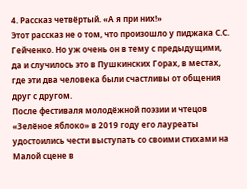4. Рассказ четвёртый. «А я при них!»
Этот рассказ не о том, что произошло у пиджака С.С. Гейченко. Но уж очень он в тему с предыдущими, да и случилось это в Пушкинских Горах, в местах, где эти два человека были счастливы от общения друг с другом.
После фестиваля молодёжной поэзии и чтецов «Зелёное яблоко» в 2019 году его лауреаты удостоились чести выступать со своими стихами на Малой сцене в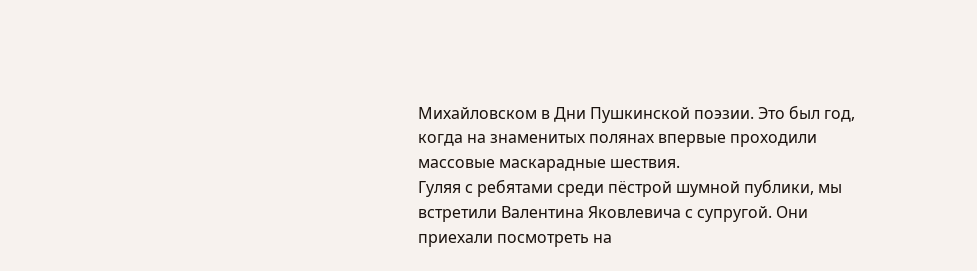Михайловском в Дни Пушкинской поэзии. Это был год, когда на знаменитых полянах впервые проходили массовые маскарадные шествия.
Гуляя с ребятами среди пёстрой шумной публики, мы встретили Валентина Яковлевича с супругой. Они приехали посмотреть на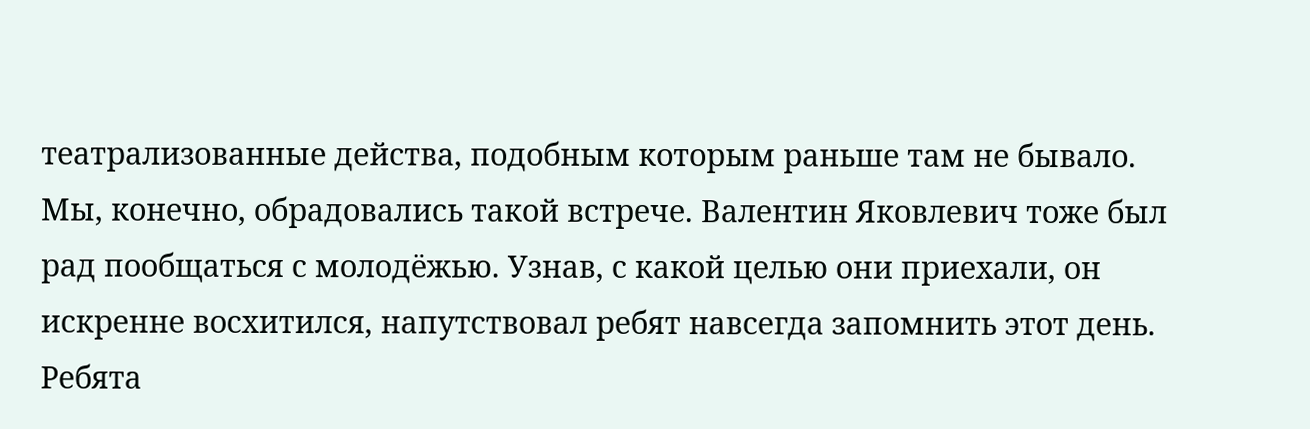театрализованные действа, подобным которым раньше там не бывало. Мы, конечно, обрадовались такой встрече. Валентин Яковлевич тоже был рад пообщаться с молодёжью. Узнав, с какой целью они приехали, он искренне восхитился, напутствовал ребят навсегда запомнить этот день. Ребята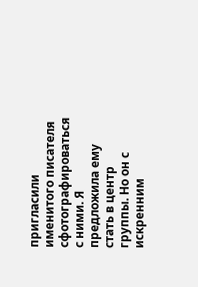пригласили именитого писателя сфотографироваться с ними. Я предложила ему стать в центр группы. Но он с искренним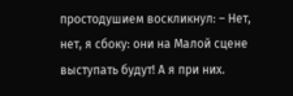простодушием воскликнул: – Нет, нет, я сбоку: они на Малой сцене выступать будут! А я при них.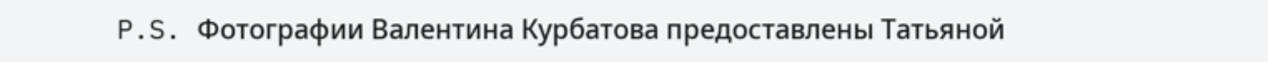P.S. Фотографии Валентина Курбатова предоставлены Татьяной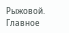Рыжовой.
Главное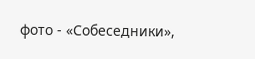фото - «Собеседники»,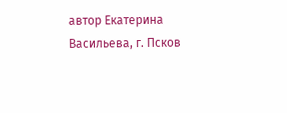автор Екатерина Васильева, г. Псков